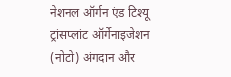नेशनल ऑर्गन एंड टिश्यू ट्रांसप्लांट ऑर्गेनाइजेशन (नोटो) अंगदान और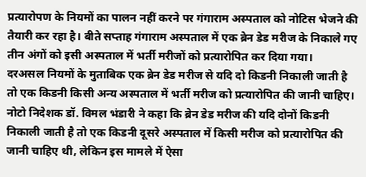प्रत्यारोपण के नियमों का पालन नहीं करने पर गंगाराम अस्पताल को नोटिस भेजने की तैयारी कर रहा है। बीते सप्ताह गंगाराम अस्पताल में एक ब्रेन डेड मरीज के निकाले गए तीन अंगों को इसी अस्पताल में भर्ती मरीजों को प्रत्यारोपित कर दिया गया।
दरअसल नियमों के मुताबिक एक ब्रेन डेड मरीज से यदि दो किडनी निकाली जाती है तो एक किडनी किसी अन्य अस्पताल में भर्ती मरीज को प्रत्यारोपित की जानी चाहिए। नोटो निदेशक डॉ. विमल भंडारी ने कहा कि ब्रेन डेड मरीज की यदि दोनों किडनी निकाली जाती है तो एक किडनी दूसरे अस्पताल में किसी मरीज को प्रत्यारोपित की जानी चाहिए थी, लेकिन इस मामले में ऐसा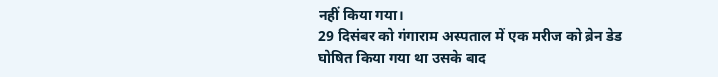नहीं किया गया।
29 दिसंबर को गंगाराम अस्पताल में एक मरीज को ब्रेन डेड घोषित किया गया था उसके बाद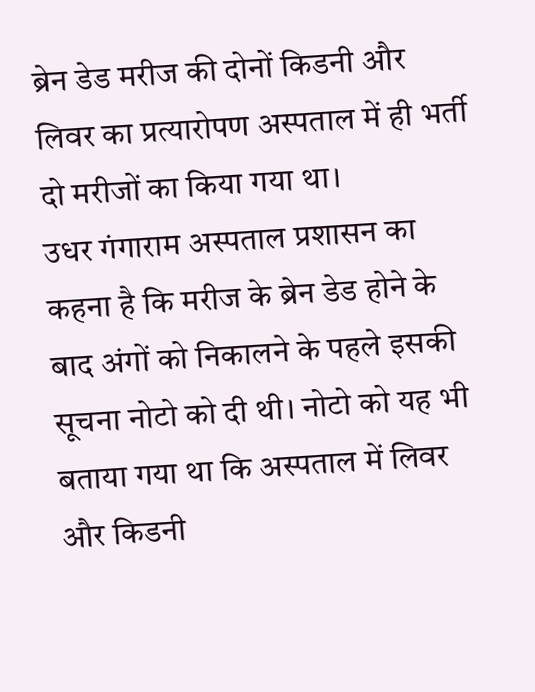ब्रेन डेड मरीज की दोनों किडनी और लिवर का प्रत्यारोपण अस्पताल में ही भर्ती दो मरीजों का किया गया था।
उधर गंगाराम अस्पताल प्रशासन का कहना है कि मरीज के ब्रेन डेड होने के बाद अंगों को निकालने के पहले इसकी सूचना नोटो को दी थी। नोटो को यह भी बताया गया था कि अस्पताल में लिवर और किडनी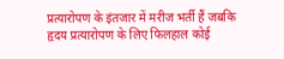प्रत्यारोपण के इंतजार में मरीज भर्ती हैं जबकि हृदय प्रत्यारोपण के लिए फिलहाल कोई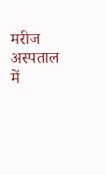मरीज अस्पताल में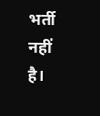भर्ती नहीं है।